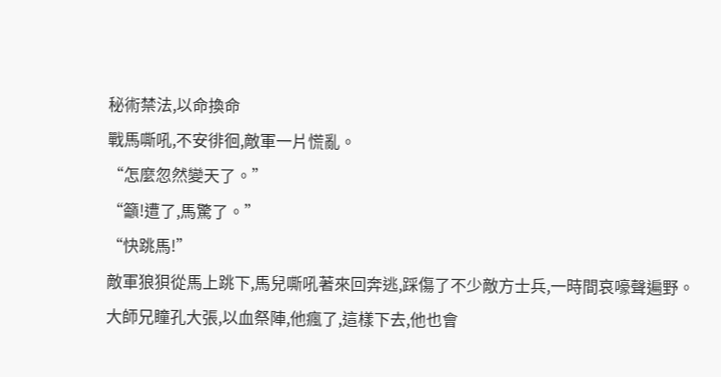秘術禁法,以命換命
戰馬嘶吼,不安徘徊,敵軍一片慌亂。
“怎麼忽然變天了。”
“籲!遭了,馬驚了。”
“快跳馬!”
敵軍狼狽從馬上跳下,馬兒嘶吼著來回奔逃,踩傷了不少敵方士兵,一時間哀嚎聲遍野。
大師兄瞳孔大張,以血祭陣,他瘋了,這樣下去,他也會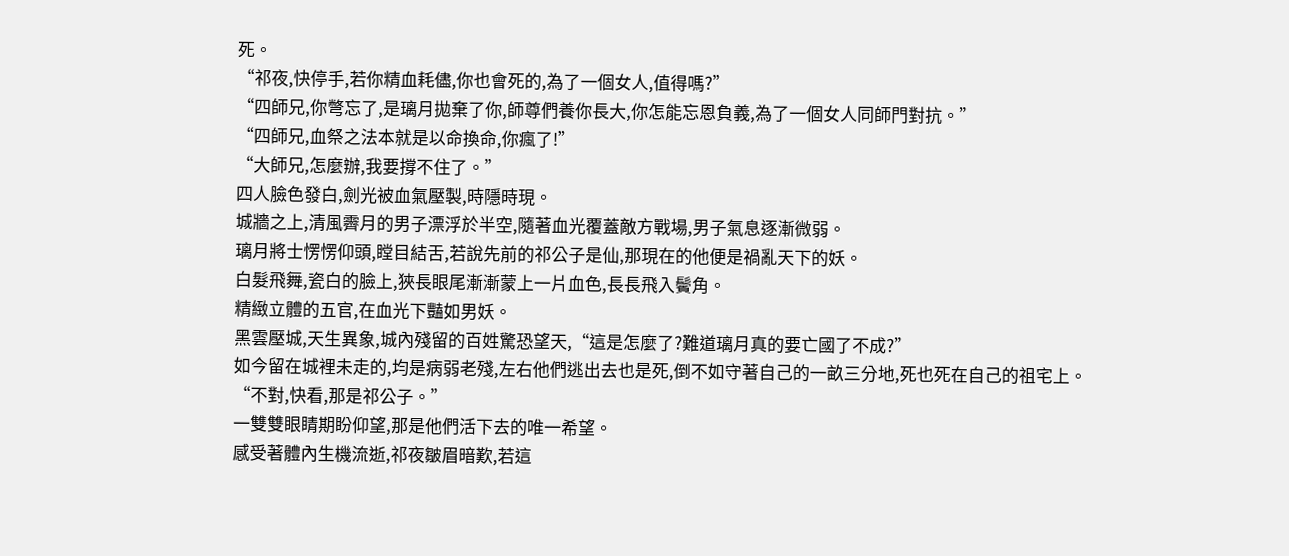死。
“祁夜,快停手,若你精血耗儘,你也會死的,為了一個女人,值得嗎?”
“四師兄,你彆忘了,是璃月拋棄了你,師尊們養你長大,你怎能忘恩負義,為了一個女人同師門對抗。”
“四師兄,血祭之法本就是以命換命,你瘋了!”
“大師兄,怎麼辦,我要撐不住了。”
四人臉色發白,劍光被血氣壓製,時隱時現。
城牆之上,清風霽月的男子漂浮於半空,隨著血光覆蓋敵方戰場,男子氣息逐漸微弱。
璃月將士愣愣仰頭,瞠目結舌,若說先前的祁公子是仙,那現在的他便是禍亂天下的妖。
白髮飛舞,瓷白的臉上,狹長眼尾漸漸蒙上一片血色,長長飛入鬢角。
精緻立體的五官,在血光下豔如男妖。
黑雲壓城,天生異象,城內殘留的百姓驚恐望天,“這是怎麼了?難道璃月真的要亡國了不成?”
如今留在城裡未走的,均是病弱老殘,左右他們逃出去也是死,倒不如守著自己的一畝三分地,死也死在自己的祖宅上。
“不對,快看,那是祁公子。”
一雙雙眼睛期盼仰望,那是他們活下去的唯一希望。
感受著體內生機流逝,祁夜皺眉暗歎,若這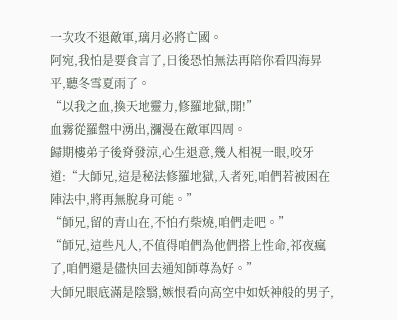一次攻不退敵軍,璃月必將亡國。
阿宛,我怕是要食言了,日後恐怕無法再陪你看四海昇平,聽冬雪夏雨了。
“以我之血,換天地靈力,修羅地獄,開!”
血霧從羅盤中湧出,瀰漫在敵軍四周。
歸期樓弟子後脊發涼,心生退意,幾人相視一眼,咬牙道:“大師兄,這是秘法修羅地獄,入者死,咱們若被困在陣法中,將再無脫身可能。”
“師兄,留的青山在,不怕冇柴燒,咱們走吧。”
“師兄,這些凡人,不值得咱們為他們搭上性命,祁夜瘋了,咱們還是儘快回去通知師尊為好。”
大師兄眼底滿是陰翳,嫉恨看向高空中如妖神般的男子,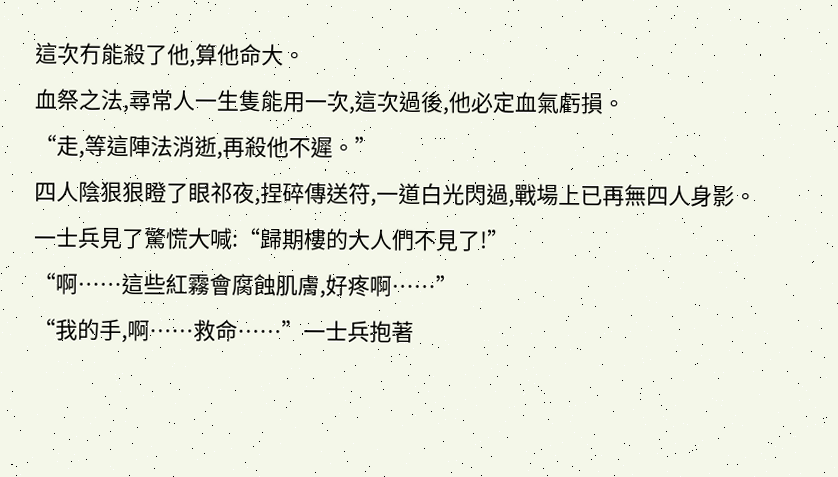這次冇能殺了他,算他命大。
血祭之法,尋常人一生隻能用一次,這次過後,他必定血氣虧損。
“走,等這陣法消逝,再殺他不遲。”
四人陰狠狠瞪了眼祁夜,捏碎傳送符,一道白光閃過,戰場上已再無四人身影。
一士兵見了驚慌大喊:“歸期樓的大人們不見了!”
“啊……這些紅霧會腐蝕肌膚,好疼啊……”
“我的手,啊……救命……”一士兵抱著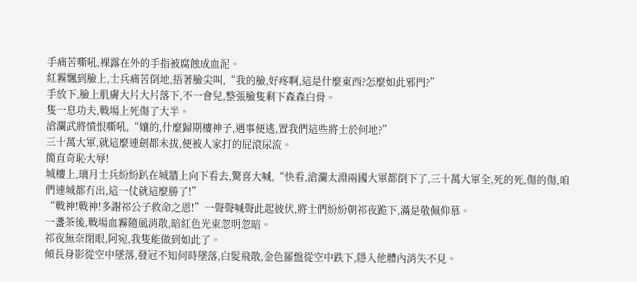手痛苦嘶吼,裸露在外的手指被腐蝕成血泥。
紅霧飄到臉上,士兵痛苦倒地,捂著臉尖叫,“我的臉,好疼啊,這是什麼東西?怎麼如此邪門?”
手放下,臉上肌膚大片大片落下,不一會兒,整張臉隻剩下森森白骨。
隻一息功夫,戰場上死傷了大半。
滄瀾武將憤恨嘶吼,“孃的,什麼歸期樓神子,遇事便逃,置我們這些將士於何地?”
三十萬大軍,就這麼連劍都未拔,便被人家打的屁滾尿流。
簡直奇恥大辱!
城樓上,璃月士兵紛紛趴在城牆上向下看去,驚喜大喊,“快看,滄瀾太淵兩國大軍都倒下了,三十萬大軍全,死的死,傷的傷,咱們連城都冇出,這一仗就這麼勝了!”
“戰神!戰神!多謝祁公子救命之恩!”一聲聲喊聲此起彼伏,將士們紛紛朝祁夜跪下,滿是敬佩仰慕。
一盞茶後,戰場血霧隨風消散,暗紅色光束忽明忽暗。
祁夜無奈閉眼,阿宛,我隻能做到如此了。
傾長身影從空中墜落,發冠不知何時墜落,白髮飛散,金色羅盤從空中跌下,隱入他體內消失不見。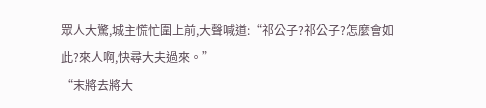眾人大驚,城主慌忙圍上前,大聲喊道:“祁公子?祁公子?怎麼會如此?來人啊,快尋大夫過來。”
“末將去將大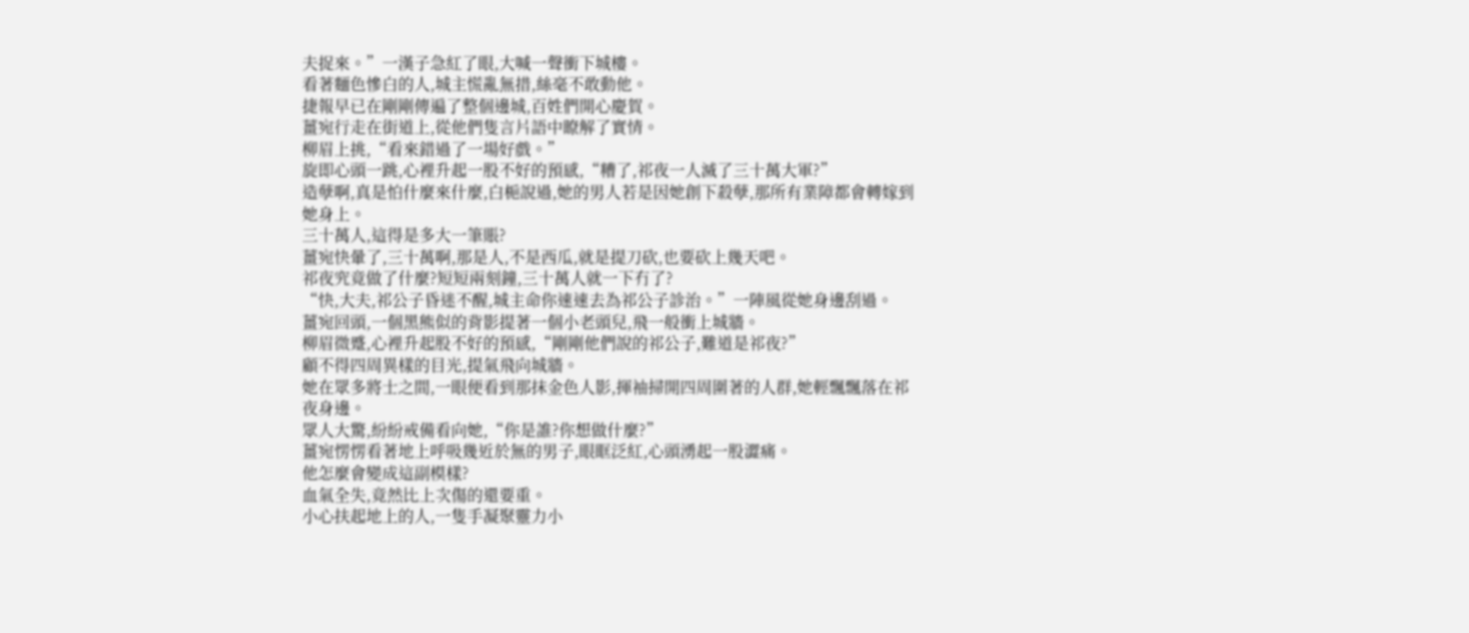夫捉來。”一漢子急紅了眼,大喊一聲衝下城樓。
看著麵色慘白的人,城主慌亂無措,絲毫不敢動他。
捷報早已在剛剛傳遍了整個邊城,百姓們開心慶賀。
薑宛行走在街道上,從他們隻言片語中瞭解了實情。
柳眉上挑,“看來錯過了一場好戲。”
旋即心頭一跳,心裡升起一股不好的預感,“糟了,祁夜一人滅了三十萬大軍?”
造孽啊,真是怕什麼來什麼,白梔說過,她的男人若是因她創下殺孽,那所有業障都會轉嫁到她身上。
三十萬人,這得是多大一筆賬?
薑宛快暈了,三十萬啊,那是人,不是西瓜,就是提刀砍,也要砍上幾天吧。
祁夜究竟做了什麼?短短兩刻鐘,三十萬人就一下冇了?
“快,大夫,祁公子昏迷不醒,城主命你速速去為祁公子診治。”一陣風從她身邊刮過。
薑宛回頭,一個黑熊似的背影提著一個小老頭兒,飛一般衝上城牆。
柳眉微蹙,心裡升起股不好的預感,“剛剛他們說的祁公子,難道是祁夜?”
顧不得四周異樣的目光,提氣飛向城牆。
她在眾多將士之間,一眼便看到那抹金色人影,揮袖掃開四周圍著的人群,她輕飄飄落在祁夜身邊。
眾人大驚,紛紛戒備看向她,“你是誰?你想做什麼?”
薑宛愣愣看著地上呼吸幾近於無的男子,眼眶泛紅,心頭湧起一股澀痛。
他怎麼會變成這副模樣?
血氣全失,竟然比上次傷的還要重。
小心扶起地上的人,一隻手凝聚靈力小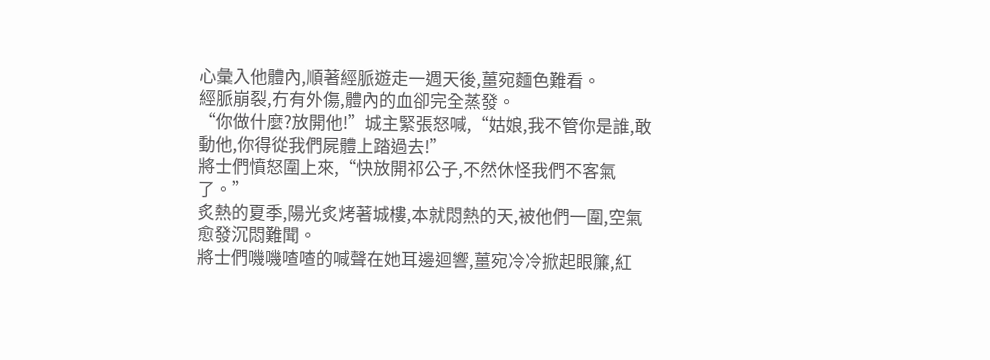心彙入他體內,順著經脈遊走一週天後,薑宛麵色難看。
經脈崩裂,冇有外傷,體內的血卻完全蒸發。
“你做什麼?放開他!”城主緊張怒喊,“姑娘,我不管你是誰,敢動他,你得從我們屍體上踏過去!”
將士們憤怒圍上來,“快放開祁公子,不然休怪我們不客氣了。”
炙熱的夏季,陽光炙烤著城樓,本就悶熱的天,被他們一圍,空氣愈發沉悶難聞。
將士們嘰嘰喳喳的喊聲在她耳邊迴響,薑宛冷冷掀起眼簾,紅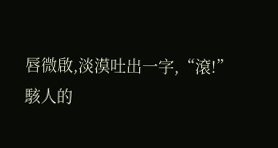唇微啟,淡漠吐出一字,“滾!”
駭人的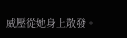威壓從她身上散發。